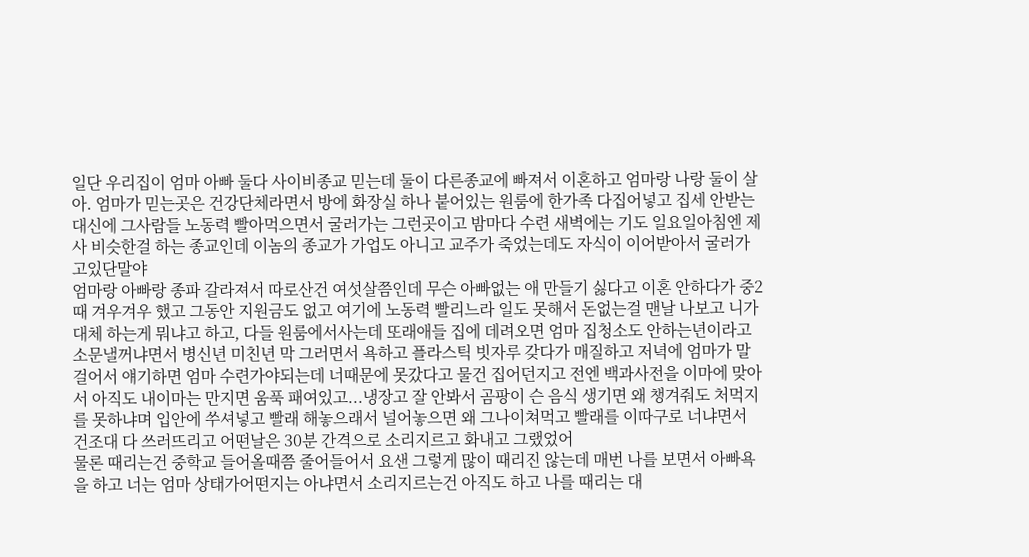일단 우리집이 엄마 아빠 둘다 사이비종교 믿는데 둘이 다른종교에 빠져서 이혼하고 엄마랑 나랑 둘이 살아. 엄마가 믿는곳은 건강단체라면서 방에 화장실 하나 붙어있는 원룸에 한가족 다집어넣고 집세 안받는 대신에 그사람들 노동력 빨아먹으면서 굴러가는 그런곳이고 밤마다 수련 새벽에는 기도 일요일아침엔 제사 비슷한걸 하는 종교인데 이놈의 종교가 가업도 아니고 교주가 죽었는데도 자식이 이어받아서 굴러가고있단말야
엄마랑 아빠랑 종파 갈라져서 따로산건 여섯살쯤인데 무슨 아빠없는 애 만들기 싫다고 이혼 안하다가 중2때 겨우겨우 했고 그동안 지원금도 없고 여기에 노동력 빨리느라 일도 못해서 돈없는걸 맨날 나보고 니가 대체 하는게 뭐냐고 하고, 다들 원룸에서사는데 또래애들 집에 데려오면 엄마 집청소도 안하는년이라고 소문낼꺼냐면서 병신년 미친년 막 그러면서 욕하고 플라스틱 빗자루 갖다가 매질하고 저녁에 엄마가 말걸어서 얘기하면 엄마 수련가야되는데 너때문에 못갔다고 물건 집어던지고 전엔 백과사전을 이마에 맞아서 아직도 내이마는 만지면 움푹 패여있고...냉장고 잘 안봐서 곰팡이 슨 음식 생기면 왜 챙겨줘도 처먹지를 못하냐며 입안에 쑤셔넣고 빨래 해놓으래서 널어놓으면 왜 그나이쳐먹고 빨래를 이따구로 너냐면서 건조대 다 쓰러뜨리고 어떤날은 30분 간격으로 소리지르고 화내고 그랬었어
물론 때리는건 중학교 들어올때쯤 줄어들어서 요샌 그렇게 많이 때리진 않는데 매번 나를 보면서 아빠욕을 하고 너는 엄마 상태가어떤지는 아냐면서 소리지르는건 아직도 하고 나를 때리는 대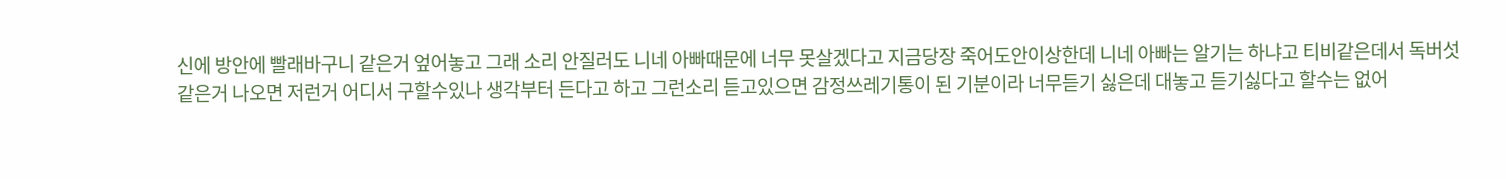신에 방안에 빨래바구니 같은거 엎어놓고 그래 소리 안질러도 니네 아빠때문에 너무 못살겠다고 지금당장 죽어도안이상한데 니네 아빠는 알기는 하냐고 티비같은데서 독버섯같은거 나오면 저런거 어디서 구할수있나 생각부터 든다고 하고 그런소리 듣고있으면 감정쓰레기통이 된 기분이라 너무듣기 싫은데 대놓고 듣기싫다고 할수는 없어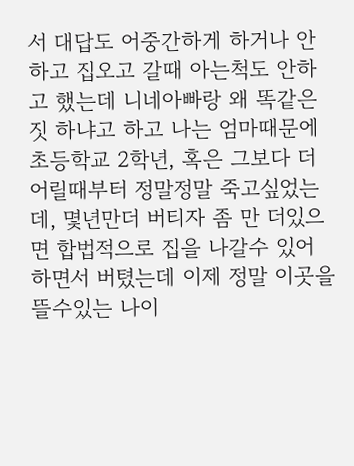서 대답도 어중간하게 하거나 안하고 집오고 갈때 아는척도 안하고 했는데 니네아빠랑 왜 똑같은짓 하냐고 하고 나는 엄마때문에 초등학교 2학년, 혹은 그보다 더 어릴때부터 정말정말 죽고싶었는데, 몇년만더 버티자 좀 만 더있으면 합법적으로 집을 나갈수 있어 하면서 버텼는데 이제 정말 이곳을 뜰수있는 나이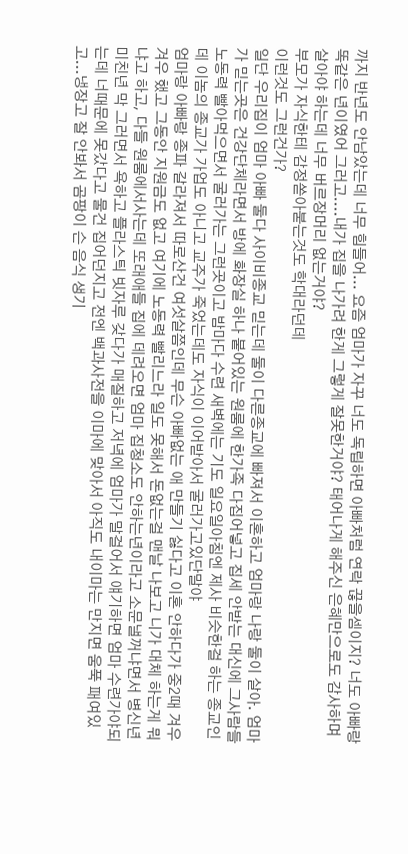까지 반년도 안남았는데 너무 힘들어... 요즘 엄마가 자꾸 너도 독립하면 아빠처럼 연락 끊을셈이지? 너도 아빠랑 똑같은 년이였어 그러고....내가 집을 나가려 한게 그렇게 잘못한거야? 태어나게 해주신 은혜만으로도 감사하며 살아야 하는데 너무 버르장머리 없는거야?
부모가 자식한테 감정쏟아붇는것도 학대라던데
이런것도 그런건가?
일단 우리집이 엄마 아빠 둘다 사이비종교 믿는데 둘이 다른종교에 빠져서 이혼하고 엄마랑 나랑 둘이 살아. 엄마가 믿는곳은 건강단체라면서 방에 화장실 하나 붙어있는 원룸에 한가족 다집어넣고 집세 안받는 대신에 그사람들 노동력 빨아먹으면서 굴러가는 그런곳이고 밤마다 수련 새벽에는 기도 일요일아침엔 제사 비슷한걸 하는 종교인데 이놈의 종교가 가업도 아니고 교주가 죽었는데도 자식이 이어받아서 굴러가고있단말야
엄마랑 아빠랑 종파 갈라져서 따로산건 여섯살쯤인데 무슨 아빠없는 애 만들기 싫다고 이혼 안하다가 중2때 겨우겨우 했고 그동안 지원금도 없고 여기에 노동력 빨리느라 일도 못해서 돈없는걸 맨날 나보고 니가 대체 하는게 뭐냐고 하고, 다들 원룸에서사는데 또래애들 집에 데려오면 엄마 집청소도 안하는년이라고 소문낼꺼냐면서 병신년 미친년 막 그러면서 욕하고 플라스틱 빗자루 갖다가 매질하고 저녁에 엄마가 말걸어서 얘기하면 엄마 수련가야되는데 너때문에 못갔다고 물건 집어던지고 전엔 백과사전을 이마에 맞아서 아직도 내이마는 만지면 움푹 패여있고...냉장고 잘 안봐서 곰팡이 슨 음식 생기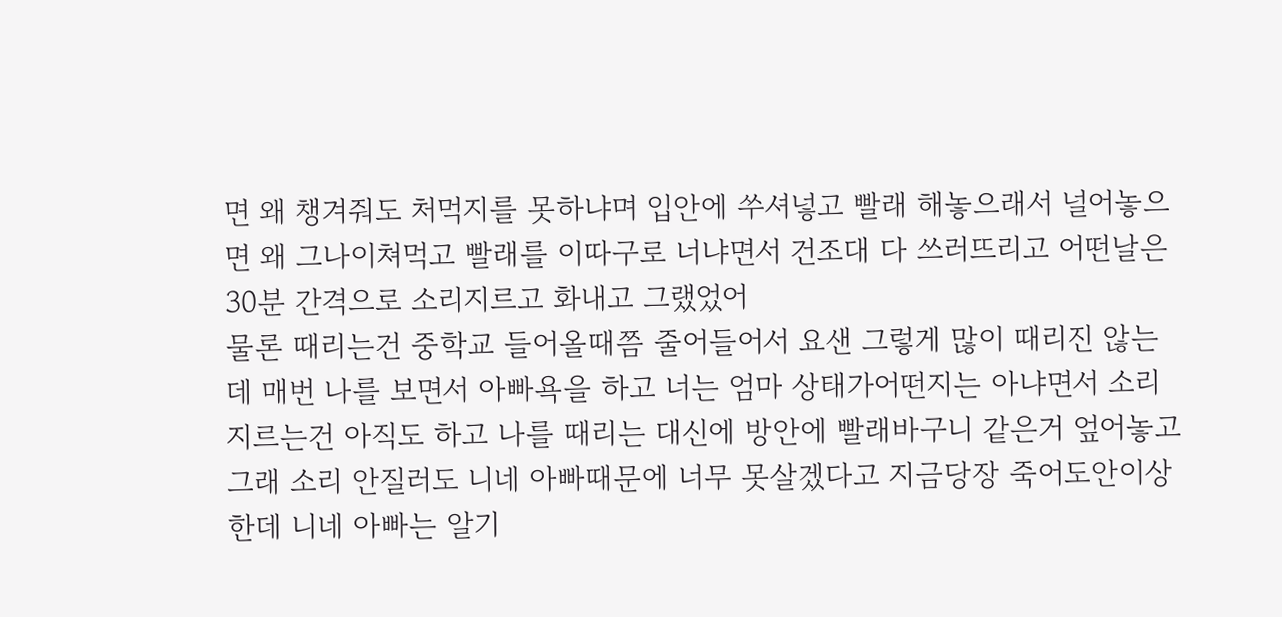면 왜 챙겨줘도 처먹지를 못하냐며 입안에 쑤셔넣고 빨래 해놓으래서 널어놓으면 왜 그나이쳐먹고 빨래를 이따구로 너냐면서 건조대 다 쓰러뜨리고 어떤날은 30분 간격으로 소리지르고 화내고 그랬었어
물론 때리는건 중학교 들어올때쯤 줄어들어서 요샌 그렇게 많이 때리진 않는데 매번 나를 보면서 아빠욕을 하고 너는 엄마 상태가어떤지는 아냐면서 소리지르는건 아직도 하고 나를 때리는 대신에 방안에 빨래바구니 같은거 엎어놓고 그래 소리 안질러도 니네 아빠때문에 너무 못살겠다고 지금당장 죽어도안이상한데 니네 아빠는 알기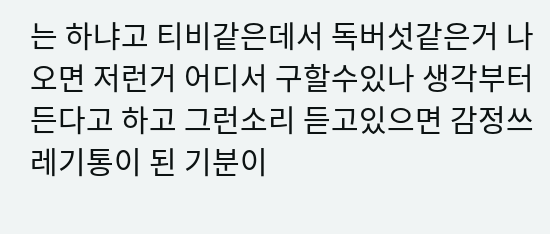는 하냐고 티비같은데서 독버섯같은거 나오면 저런거 어디서 구할수있나 생각부터 든다고 하고 그런소리 듣고있으면 감정쓰레기통이 된 기분이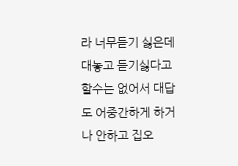라 너무듣기 싫은데 대놓고 듣기싫다고 할수는 없어서 대답도 어중간하게 하거나 안하고 집오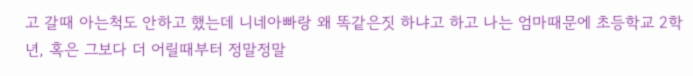고 갈때 아는척도 안하고 했는데 니네아빠랑 왜 똑같은짓 하냐고 하고 나는 엄마때문에 초등학교 2학년, 혹은 그보다 더 어릴때부터 정말정말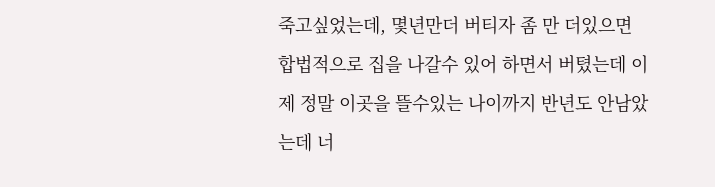죽고싶었는데, 몇년만더 버티자 좀 만 더있으면 합법적으로 집을 나갈수 있어 하면서 버텼는데 이제 정말 이곳을 뜰수있는 나이까지 반년도 안남았는데 너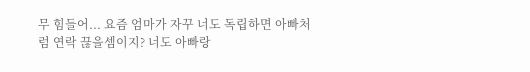무 힘들어... 요즘 엄마가 자꾸 너도 독립하면 아빠처럼 연락 끊을셈이지? 너도 아빠랑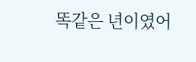똑같은 년이였어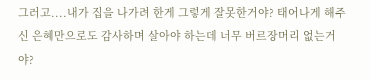그러고....내가 집을 나가려 한게 그렇게 잘못한거야? 태어나게 해주신 은혜만으로도 감사하며 살아야 하는데 너무 버르장머리 없는거야?